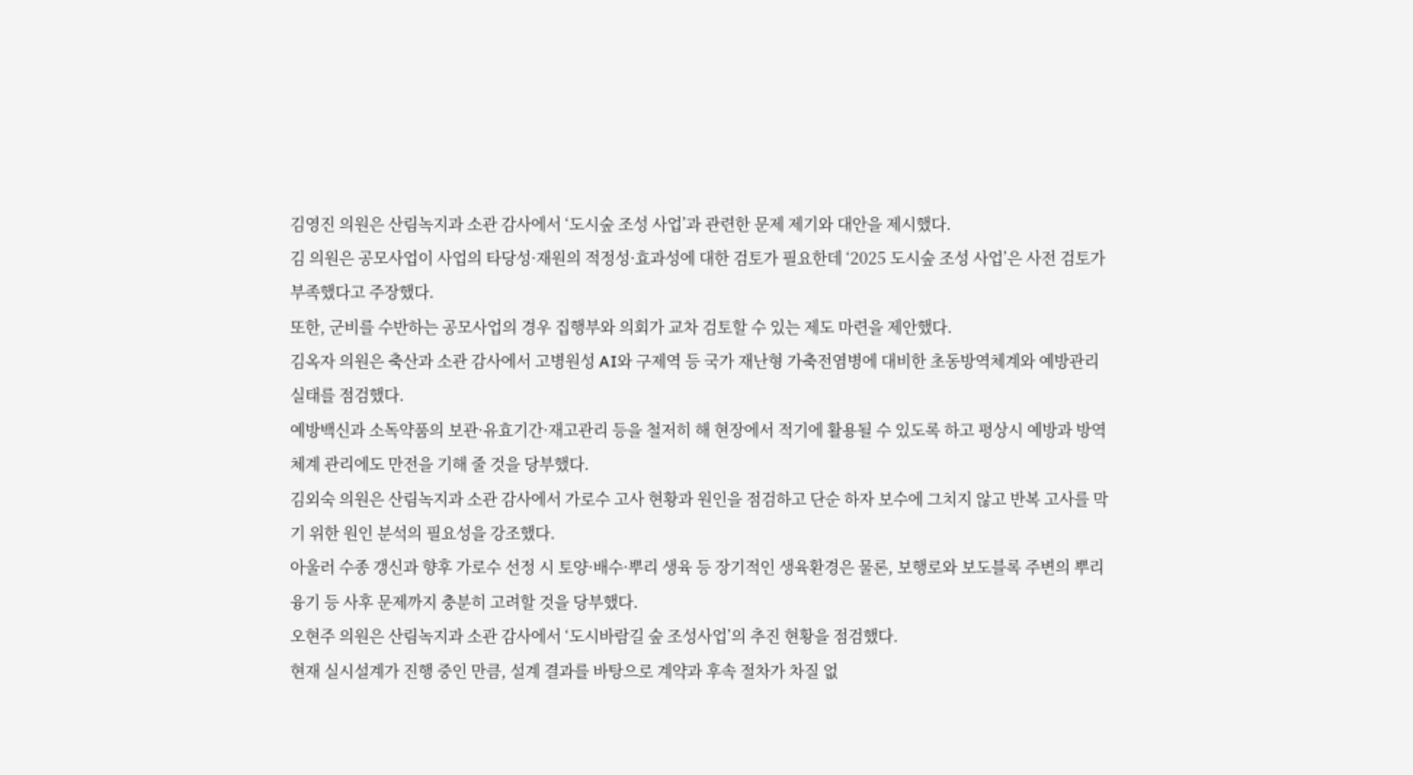김영진 의원은 산림녹지과 소관 감사에서 ‘도시숲 조성 사업’과 관련한 문제 제기와 대안을 제시했다.
김 의원은 공모사업이 사업의 타당성·재원의 적정성·효과성에 대한 검토가 필요한데 ‘2025 도시숲 조성 사업’은 사전 검토가 부족했다고 주장했다.
또한, 군비를 수반하는 공모사업의 경우 집행부와 의회가 교차 검토할 수 있는 제도 마련을 제안했다.
김옥자 의원은 축산과 소관 감사에서 고병원성 AI와 구제역 등 국가 재난형 가축전염병에 대비한 초동방역체계와 예방관리 실태를 점검했다.
예방백신과 소독약품의 보관·유효기간·재고관리 등을 철저히 해 현장에서 적기에 활용될 수 있도록 하고 평상시 예방과 방역체계 관리에도 만전을 기해 줄 것을 당부했다.
김외숙 의원은 산림녹지과 소관 감사에서 가로수 고사 현황과 원인을 점검하고 단순 하자 보수에 그치지 않고 반복 고사를 막기 위한 원인 분석의 필요성을 강조했다.
아울러 수종 갱신과 향후 가로수 선정 시 토양·배수·뿌리 생육 등 장기적인 생육환경은 물론, 보행로와 보도블록 주변의 뿌리 융기 등 사후 문제까지 충분히 고려할 것을 당부했다.
오현주 의원은 산림녹지과 소관 감사에서 ‘도시바람길 숲 조성사업’의 추진 현황을 점검했다.
현재 실시설계가 진행 중인 만큼, 설계 결과를 바탕으로 계약과 후속 절차가 차질 없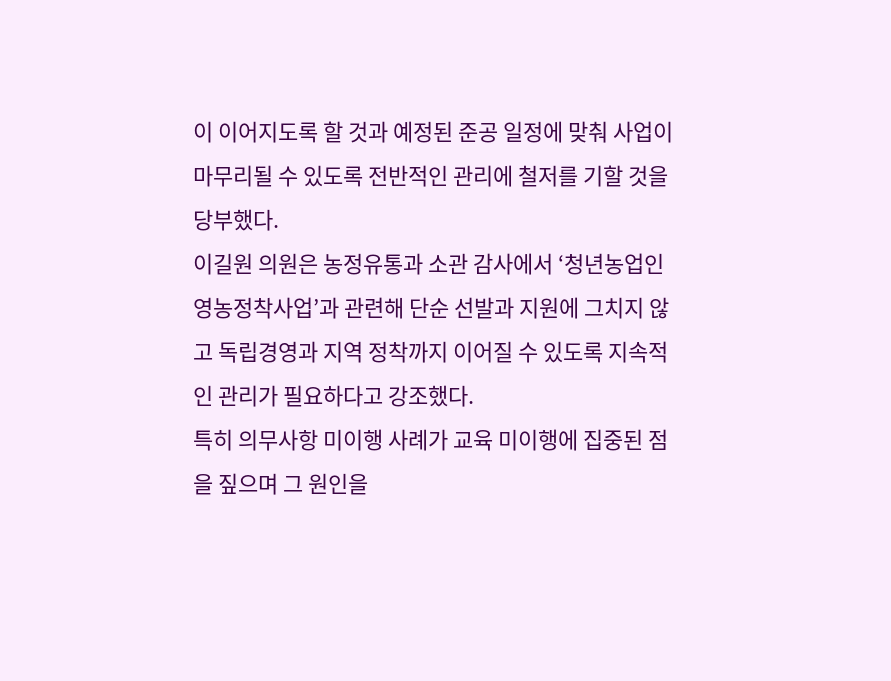이 이어지도록 할 것과 예정된 준공 일정에 맞춰 사업이 마무리될 수 있도록 전반적인 관리에 철저를 기할 것을 당부했다.
이길원 의원은 농정유통과 소관 감사에서 ‘청년농업인 영농정착사업’과 관련해 단순 선발과 지원에 그치지 않고 독립경영과 지역 정착까지 이어질 수 있도록 지속적인 관리가 필요하다고 강조했다.
특히 의무사항 미이행 사례가 교육 미이행에 집중된 점을 짚으며 그 원인을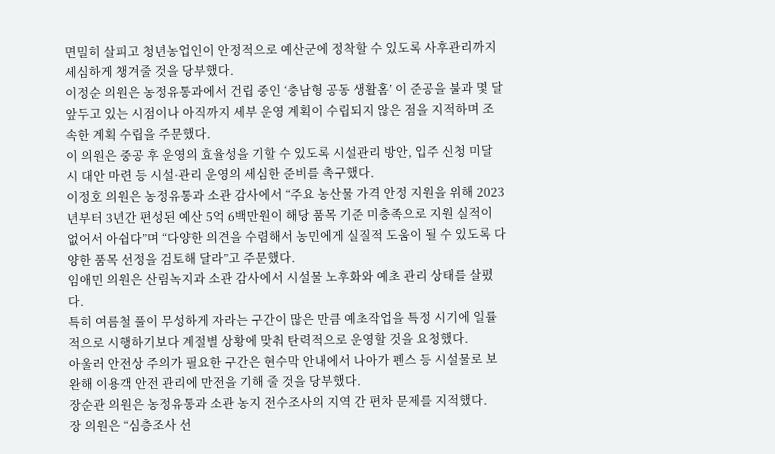면밀히 살피고 청년농업인이 안정적으로 예산군에 정착할 수 있도록 사후관리까지 세심하게 챙겨줄 것을 당부했다.
이정순 의원은 농정유통과에서 건립 중인 ‘충남형 공동 생활홈’ 이 준공을 불과 몇 달 앞두고 있는 시점이나 아직까지 세부 운영 계획이 수립되지 않은 점을 지적하며 조속한 계획 수립을 주문했다.
이 의원은 중공 후 운영의 효율성을 기할 수 있도록 시설관리 방안, 입주 신청 미달 시 대안 마련 등 시설·관리 운영의 세심한 준비를 촉구했다.
이정호 의원은 농정유통과 소관 감사에서 “주요 농산물 가격 안정 지원을 위해 2023년부터 3년간 편성된 예산 5억 6백만원이 해당 품목 기준 미충족으로 지원 실적이 없어서 아쉽다”며 “다양한 의견을 수렴해서 농민에게 실질적 도움이 될 수 있도록 다양한 품목 선정을 검토해 달라”고 주문했다.
임애민 의원은 산림녹지과 소관 감사에서 시설물 노후화와 예초 관리 상태를 살폈다.
특히 여름철 풀이 무성하게 자라는 구간이 많은 만큼 예초작업을 특정 시기에 일률적으로 시행하기보다 계절별 상황에 맞춰 탄력적으로 운영할 것을 요청했다.
아울러 안전상 주의가 필요한 구간은 현수막 안내에서 나아가 펜스 등 시설물로 보완해 이용객 안전 관리에 만전을 기해 줄 것을 당부했다.
장순관 의원은 농정유통과 소관 농지 전수조사의 지역 간 편차 문제를 지적했다.
장 의원은 “심층조사 선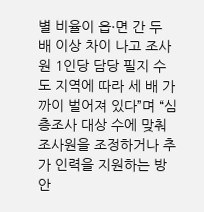별 비율이 읍·면 간 두 배 이상 차이 나고 조사원 1인당 담당 필지 수도 지역에 따라 세 배 가까이 벌어져 있다”며 “심층조사 대상 수에 맞춰 조사원을 조정하거나 추가 인력을 지원하는 방안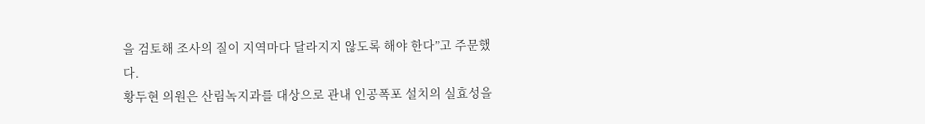을 검토해 조사의 질이 지역마다 달라지지 않도록 해야 한다”고 주문했다.
황두현 의원은 산림녹지과를 대상으로 관내 인공폭포 설치의 실효성을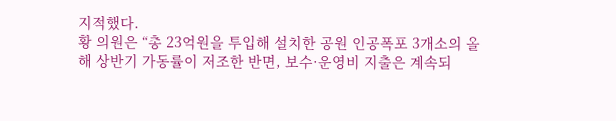지적했다.
황 의원은 “총 23억원을 투입해 설치한 공원 인공폭포 3개소의 올해 상반기 가동률이 저조한 반면, 보수·운영비 지출은 계속되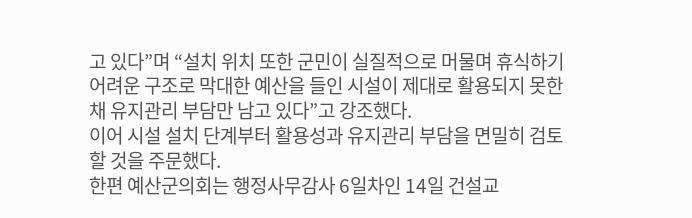고 있다”며 “설치 위치 또한 군민이 실질적으로 머물며 휴식하기 어려운 구조로 막대한 예산을 들인 시설이 제대로 활용되지 못한 채 유지관리 부담만 남고 있다”고 강조했다.
이어 시설 설치 단계부터 활용성과 유지관리 부담을 면밀히 검토할 것을 주문했다.
한편 예산군의회는 행정사무감사 6일차인 14일 건설교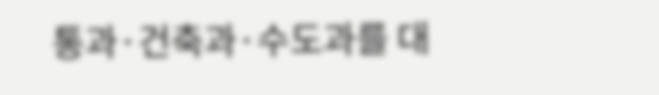통과·건축과·수도과를 대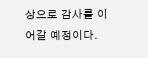상으로 감사를 이어갈 예정이다.